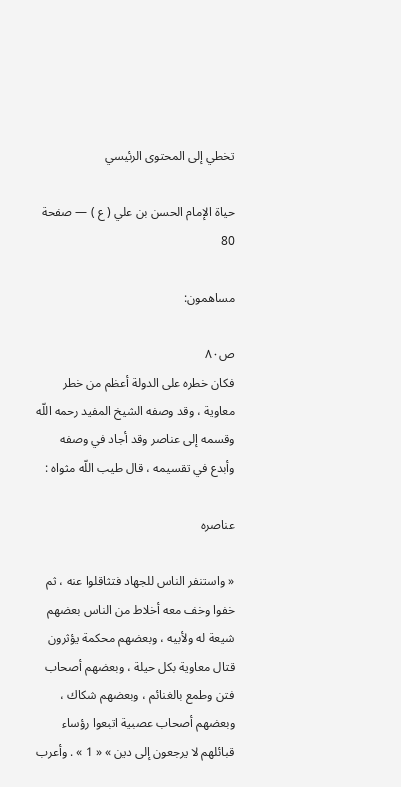تخطي إلى المحتوى الرئيسي

حياة الإمام الحسن بن علي ( ع ) — صفحة 80

مساهمون:

ص٨٠
فكان خطره على الدولة أعظم من خطر معاوية ، وقد وصفه الشيخ المفيد رحمه اللّه وقسمه إلى عناصر وقد أجاد في وصفه وأبدع في تقسيمه ، قال طيب اللّه مثواه :

عناصره

« واستنفر الناس للجهاد فتثاقلوا عنه ، ثم خفوا وخف معه أخلاط من الناس بعضهم شيعة له ولأبيه ، وبعضهم محكمة يؤثرون قتال معاوية بكل حيلة ، وبعضهم أصحاب فتن وطمع بالغنائم ، وبعضهم شكاك ، وبعضهم أصحاب عصبية اتبعوا رؤساء قبائلهم لا يرجعون إلى دين » « 1 » . وأعرب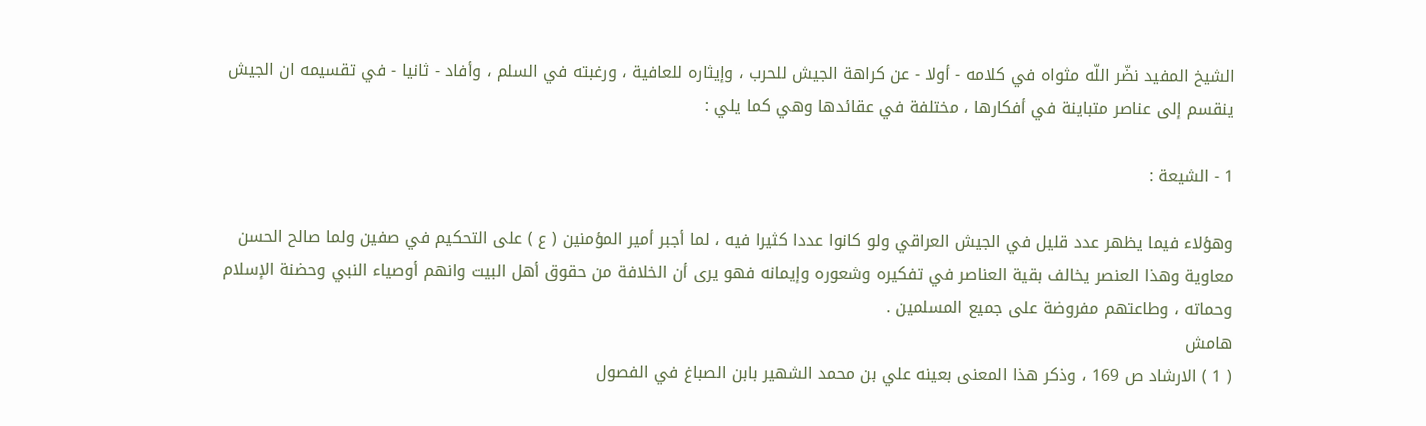الشيخ المفيد نضّر اللّه مثواه في كلامه - أولا - عن كراهة الجيش للحرب ، وإيثاره للعافية ، ورغبته في السلم ، وأفاد - ثانيا - في تقسيمه ان الجيش ينقسم إلى عناصر متباينة في أفكارها ، مختلفة في عقائدها وهي كما يلي :

1 - الشيعة :

وهؤلاء فيما يظهر عدد قليل في الجيش العراقي ولو كانوا عددا كثيرا فيه ، لما أجبر أمير المؤمنين ( ع ) على التحكيم في صفين ولما صالح الحسن معاوية وهذا العنصر يخالف بقية العناصر في تفكيره وشعوره وإيمانه فهو يرى أن الخلافة من حقوق أهل البيت وانهم أوصياء النبي وحضنة الإسلام وحماته ، وطاعتهم مفروضة على جميع المسلمين .
هامش
( 1 ) الارشاد ص 169 ، وذكر هذا المعنى بعينه علي بن محمد الشهير بابن الصباغ في الفصول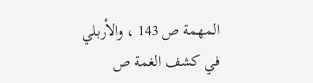المهمة ص 143 ، والأربلي في كشف الغمة ص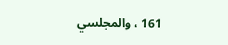161 ، والمجلسي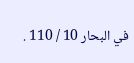في البحار 10 / 110 .